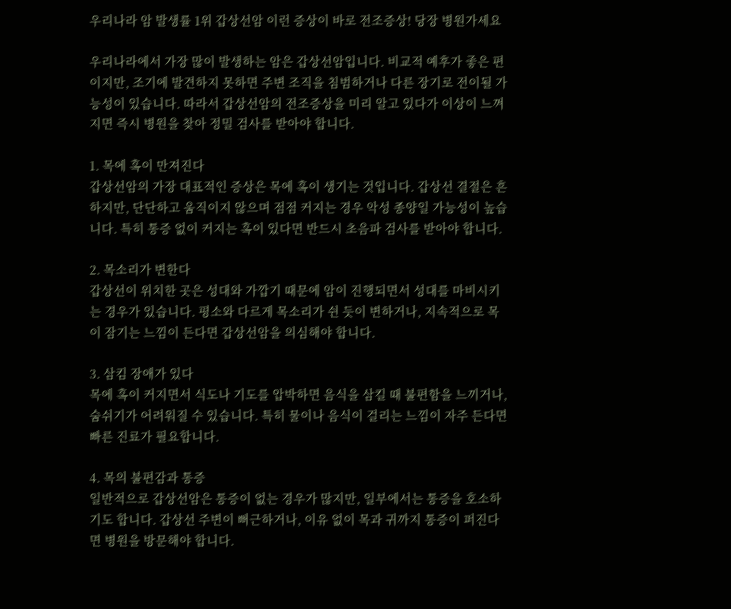우리나라 암 발생률 1위 갑상선암 이런 증상이 바로 전조증상! 당장 병원가세요

우리나라에서 가장 많이 발생하는 암은 갑상선암입니다. 비교적 예후가 좋은 편이지만, 조기에 발견하지 못하면 주변 조직을 침범하거나 다른 장기로 전이될 가능성이 있습니다. 따라서 갑상선암의 전조증상을 미리 알고 있다가 이상이 느껴지면 즉시 병원을 찾아 정밀 검사를 받아야 합니다.

1. 목에 혹이 만져진다
갑상선암의 가장 대표적인 증상은 목에 혹이 생기는 것입니다. 갑상선 결절은 흔하지만, 단단하고 움직이지 않으며 점점 커지는 경우 악성 종양일 가능성이 높습니다. 특히 통증 없이 커지는 혹이 있다면 반드시 초음파 검사를 받아야 합니다.

2. 목소리가 변한다
갑상선이 위치한 곳은 성대와 가깝기 때문에 암이 진행되면서 성대를 마비시키는 경우가 있습니다. 평소와 다르게 목소리가 쉰 듯이 변하거나, 지속적으로 목이 잠기는 느낌이 든다면 갑상선암을 의심해야 합니다.

3. 삼킴 장애가 있다
목에 혹이 커지면서 식도나 기도를 압박하면 음식을 삼킬 때 불편함을 느끼거나, 숨쉬기가 어려워질 수 있습니다. 특히 물이나 음식이 걸리는 느낌이 자주 든다면 빠른 진료가 필요합니다.

4. 목의 불편감과 통증
일반적으로 갑상선암은 통증이 없는 경우가 많지만, 일부에서는 통증을 호소하기도 합니다. 갑상선 주변이 뻐근하거나, 이유 없이 목과 귀까지 통증이 퍼진다면 병원을 방문해야 합니다.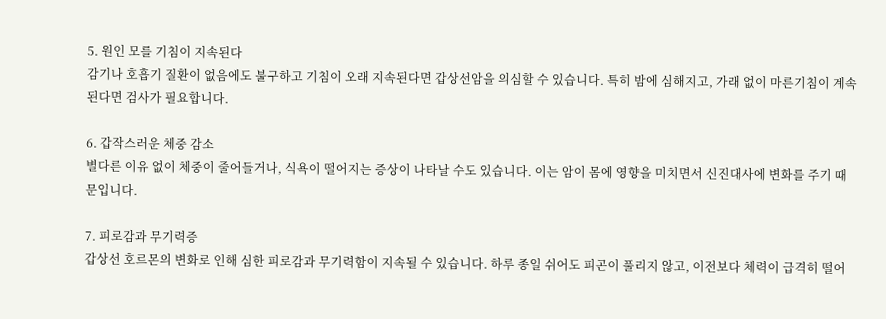5. 원인 모를 기침이 지속된다
감기나 호흡기 질환이 없음에도 불구하고 기침이 오래 지속된다면 갑상선암을 의심할 수 있습니다. 특히 밤에 심해지고, 가래 없이 마른기침이 계속된다면 검사가 필요합니다.

6. 갑작스러운 체중 감소
별다른 이유 없이 체중이 줄어들거나, 식욕이 떨어지는 증상이 나타날 수도 있습니다. 이는 암이 몸에 영향을 미치면서 신진대사에 변화를 주기 때문입니다.

7. 피로감과 무기력증
갑상선 호르몬의 변화로 인해 심한 피로감과 무기력함이 지속될 수 있습니다. 하루 종일 쉬어도 피곤이 풀리지 않고, 이전보다 체력이 급격히 떨어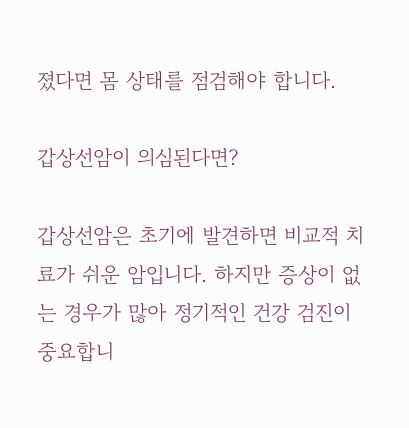졌다면 몸 상태를 점검해야 합니다.

갑상선암이 의심된다면?

갑상선암은 초기에 발견하면 비교적 치료가 쉬운 암입니다. 하지만 증상이 없는 경우가 많아 정기적인 건강 검진이 중요합니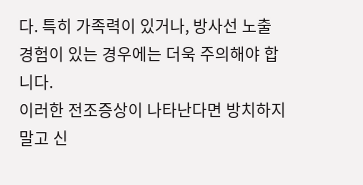다. 특히 가족력이 있거나, 방사선 노출 경험이 있는 경우에는 더욱 주의해야 합니다.
이러한 전조증상이 나타난다면 방치하지 말고 신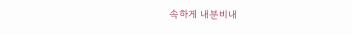속하게 내분비내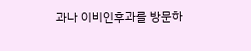과나 이비인후과를 방문하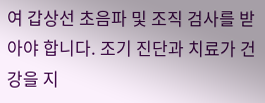여 갑상선 초음파 및 조직 검사를 받아야 합니다. 조기 진단과 치료가 건강을 지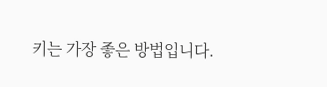키는 가장 좋은 방법입니다.